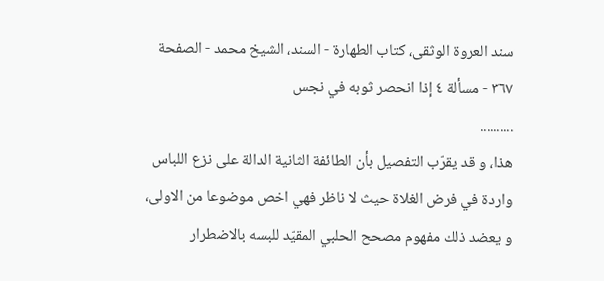سند العروة الوثقى، كتاب الطهارة - السند، الشيخ محمد - الصفحة ٣٦٧ - مسألة ٤ إذا انحصر ثوبه في نجس
..........
هذا، و قد يقرّب التفصيل بأن الطائفة الثانية الدالة على نزع اللباس واردة في فرض الغلاة حيث لا ناظر فهي اخص موضوعا من الاولى، و يعضد ذلك مفهوم مصحح الحلبي المقيّد للبسه بالاضطرار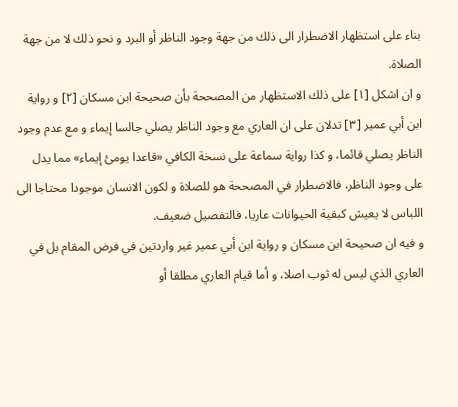بناء على استظهار الاضطرار الى ذلك من جهة وجود الناظر أو البرد و نحو ذلك لا من جهة الصلاة.
و ان اشكل [١] على ذلك الاستظهار من المصححة بأن صحيحة ابن مسكان [٢] و رواية ابن أبي عمير [٣] تدلان على ان العاري مع وجود الناظر يصلي جالسا إيماء و مع عدم وجود الناظر يصلي قائما، و كذا رواية سماعة على نسخة الكافي «قاعدا يومئ إيماء» مما يدل على وجود الناظر، فالاضطرار في المصححة هو للصلاة و لكون الانسان موجودا محتاجا الى اللباس لا يعيش كبقية الحيوانات عاريا، فالتفصيل ضعيف.
و فيه ان صحيحة ابن مسكان و رواية ابن أبي عمير غير واردتين في فرض المقام بل في العاري الذي ليس له ثوب اصلا، و أما قيام العاري مطلقا أو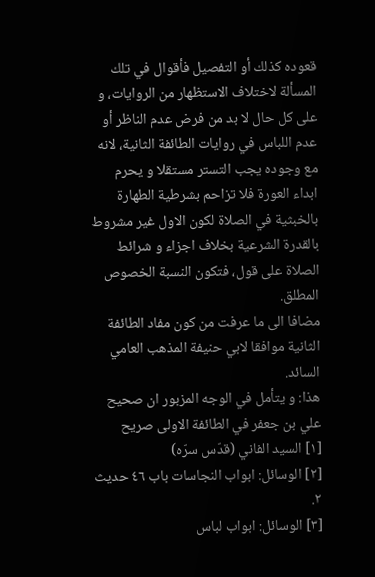قعوده كذلك أو التفصيل فأقوال في تلك المسألة لاختلاف الاستظهار من الروايات، و على كل حال لا بد من فرض عدم الناظر أو عدم اللباس في روايات الطائفة الثانية، لانه مع وجوده يجب التستر مستقلا و يحرم ابداء العورة فلا تزاحم بشرطية الطهارة بالخبثية في الصلاة لكون الاول غير مشروط بالقدرة الشرعية بخلاف اجزاء و شرائط الصلاة على قول، فتكون النسبة الخصوص المطلق.
مضافا الى ما عرفت من كون مفاد الطائفة الثانية موافقا لابي حنيفة المذهب العامي السائد.
هذا: و يتأمل في الوجه المزبور ان صحيح علي بن جعفر في الطائفة الاولى صريح
[١] السيد الفاني (قدّس سرّه)
[٢] الوسائل: ابواب النجاسات باب ٤٦ حديث ٢.
[٣] الوسائل: ابواب لباس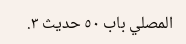المصلي باب ٥٠ حديث ٣.